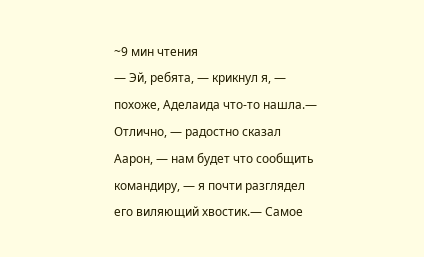~9 мин чтения
— Эй, ребята, — крикнул я, — похоже, Аделаида что-то нашла.— Отлично, — радостно сказал Аарон, — нам будет что сообщить командиру, — я почти разглядел его виляющий хвостик.— Самое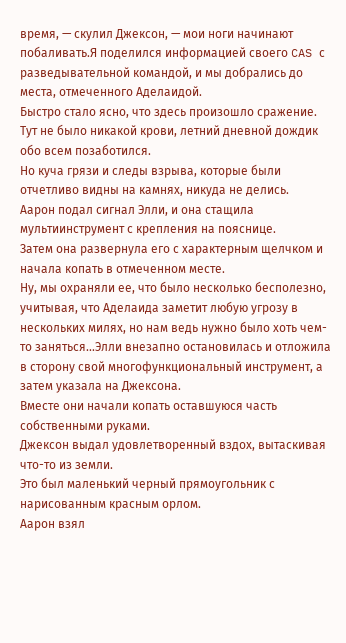время, — скулил Джексон, — мои ноги начинают побаливать.Я поделился информацией своего CAS с разведывательной командой, и мы добрались до места, отмеченного Аделаидой.
Быстро стало ясно, что здесь произошло сражение.
Тут не было никакой крови, летний дневной дождик обо всем позаботился.
Но куча грязи и следы взрыва, которые были отчетливо видны на камнях, никуда не делись.
Аарон подал сигнал Элли, и она стащила мультиинструмент с крепления на пояснице.
Затем она развернула его с характерным щелчком и начала копать в отмеченном месте.
Ну, мы охраняли ее, что было несколько бесполезно, учитывая, что Аделаида заметит любую угрозу в нескольких милях, но нам ведь нужно было хоть чем-то заняться...Элли внезапно остановилась и отложила в сторону свой многофункциональный инструмент, а затем указала на Джексона.
Вместе они начали копать оставшуюся часть собственными руками.
Джексон выдал удовлетворенный вздох, вытаскивая что-то из земли.
Это был маленький черный прямоугольник с нарисованным красным орлом.
Аарон взял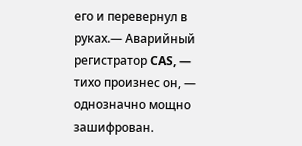его и перевернул в руках.— Аварийный регистратор CAS, — тихо произнес он, — однозначно мощно зашифрован.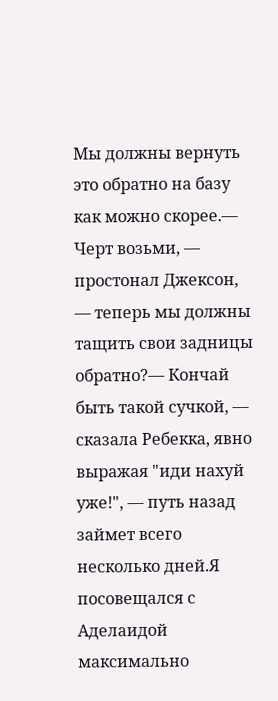Мы должны вернуть это обратно на базу как можно скорее.— Черт возьми, — простонал Джексон, — теперь мы должны тащить свои задницы обратно?— Кончай быть такой сучкой, — сказала Ребекка, явно выражая "иди нахуй уже!", — путь назад займет всего несколько дней.Я посовещался с Аделаидой максимально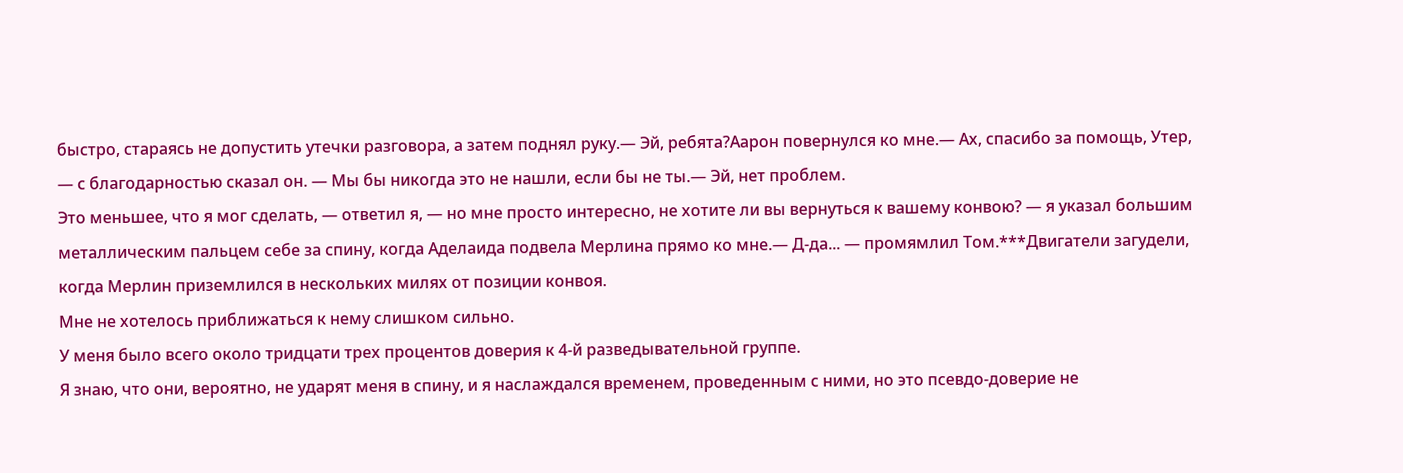быстро, стараясь не допустить утечки разговора, а затем поднял руку.— Эй, ребята?Аарон повернулся ко мне.— Ах, спасибо за помощь, Утер, — с благодарностью сказал он. — Мы бы никогда это не нашли, если бы не ты.— Эй, нет проблем.
Это меньшее, что я мог сделать, — ответил я, — но мне просто интересно, не хотите ли вы вернуться к вашему конвою? — я указал большим металлическим пальцем себе за спину, когда Аделаида подвела Мерлина прямо ко мне.— Д-да... — промямлил Том.***Двигатели загудели, когда Мерлин приземлился в нескольких милях от позиции конвоя.
Мне не хотелось приближаться к нему слишком сильно.
У меня было всего около тридцати трех процентов доверия к 4-й разведывательной группе.
Я знаю, что они, вероятно, не ударят меня в спину, и я наслаждался временем, проведенным с ними, но это псевдо-доверие не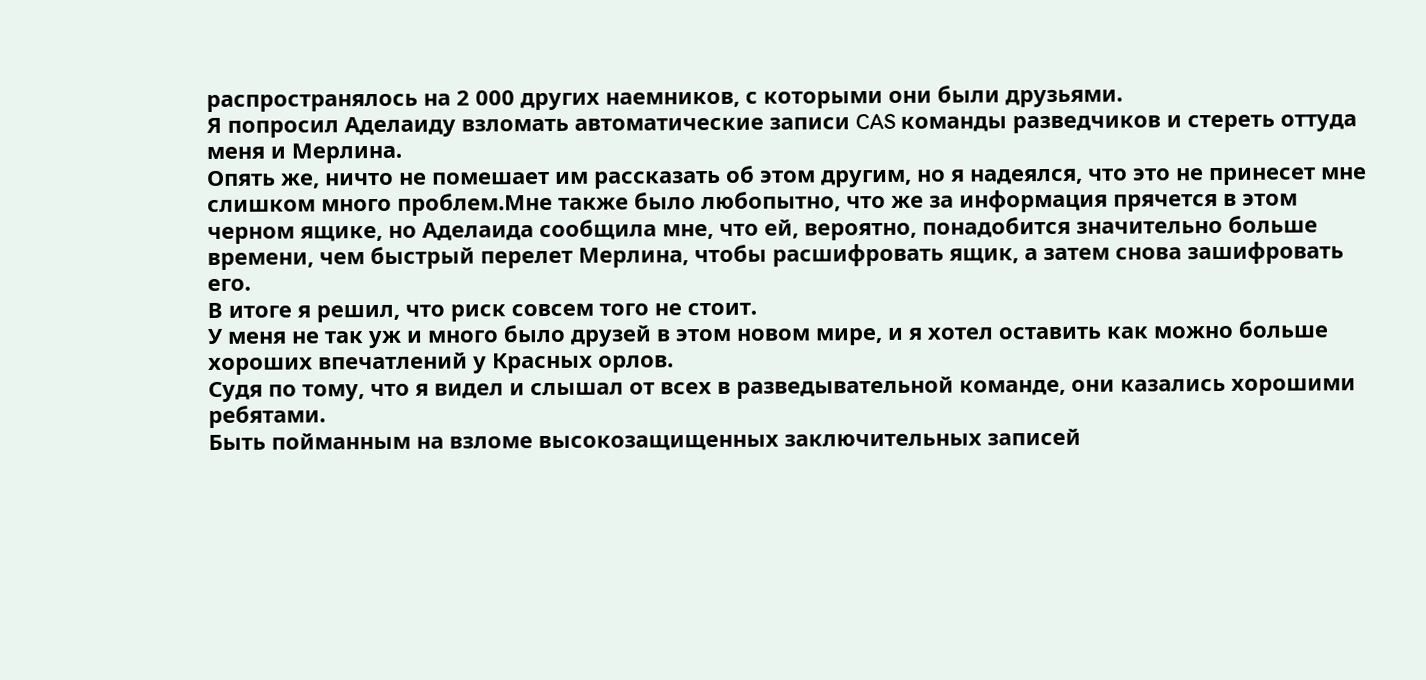распространялось на 2 000 других наемников, с которыми они были друзьями.
Я попросил Аделаиду взломать автоматические записи CAS команды разведчиков и стереть оттуда меня и Мерлина.
Опять же, ничто не помешает им рассказать об этом другим, но я надеялся, что это не принесет мне слишком много проблем.Мне также было любопытно, что же за информация прячется в этом черном ящике, но Аделаида сообщила мне, что ей, вероятно, понадобится значительно больше времени, чем быстрый перелет Мерлина, чтобы расшифровать ящик, а затем снова зашифровать его.
В итоге я решил, что риск совсем того не стоит.
У меня не так уж и много было друзей в этом новом мире, и я хотел оставить как можно больше хороших впечатлений у Красных орлов.
Судя по тому, что я видел и слышал от всех в разведывательной команде, они казались хорошими ребятами.
Быть пойманным на взломе высокозащищенных заключительных записей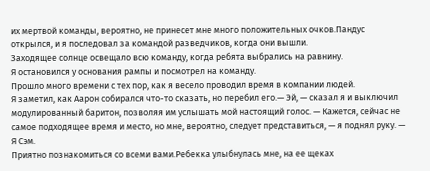их мертвой команды, вероятно, не принесет мне много положительных очков.Пандус открылся, и я последовал за командой разведчиков, когда они вышли.
Заходящее солнце освещало всю команду, когда ребята выбрались на равнину.
Я остановился у основания рампы и посмотрел на команду.
Прошло много времени с тех пор, как я весело проводил время в компании людей.
Я заметил, как Аарон собирался что-то сказать, но перебил его.— Эй, — сказал я и выключил модулированный баритон, позволяя им услышать мой настоящий голос. — Кажется, сейчас не самое подходящее время и место, но мне, вероятно, следует представиться, — я поднял руку. — Я Сэм.
Приятно познакомиться со всеми вами.Ребекка улыбнулась мне, на ее щеках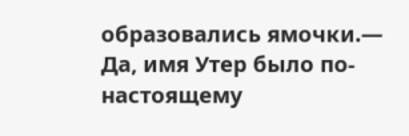образовались ямочки.— Да, имя Утер было по-настоящему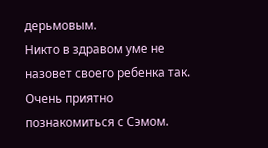дерьмовым.
Никто в здравом уме не назовет своего ребенка так.
Очень приятно познакомиться с Сэмом.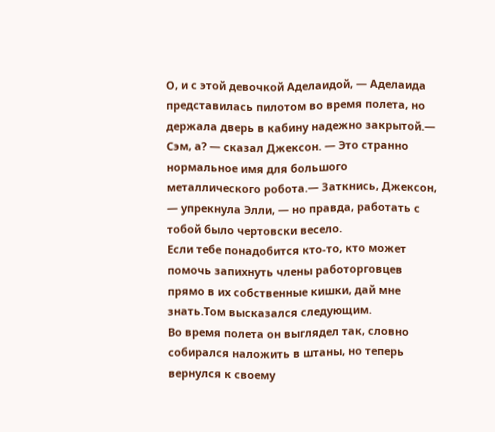О, и с этой девочкой Аделаидой, — Аделаида представилась пилотом во время полета, но держала дверь в кабину надежно закрытой.— Сэм, а? — сказал Джексон. — Это странно нормальное имя для большого металлического робота.— Заткнись, Джексон, — упрекнула Элли, — но правда, работать с тобой было чертовски весело.
Если тебе понадобится кто-то, кто может помочь запихнуть члены работорговцев прямо в их собственные кишки, дай мне знать.Том высказался следующим.
Во время полета он выглядел так, словно собирался наложить в штаны, но теперь вернулся к своему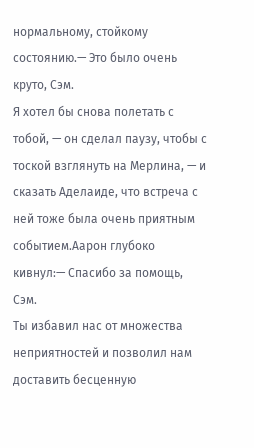нормальному, стойкому состоянию.— Это было очень круто, Сэм.
Я хотел бы снова полетать с тобой, — он сделал паузу, чтобы с тоской взглянуть на Мерлина, — и сказать Аделаиде, что встреча с ней тоже была очень приятным событием.Аарон глубоко кивнул:— Спасибо за помощь, Сэм.
Ты избавил нас от множества неприятностей и позволил нам доставить бесценную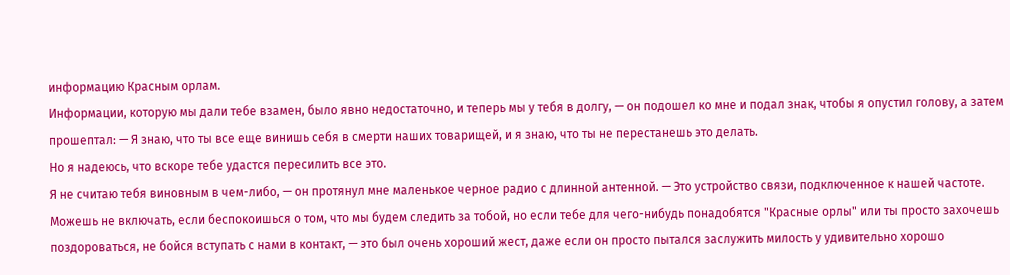информацию Красным орлам.
Информации, которую мы дали тебе взамен, было явно недостаточно, и теперь мы у тебя в долгу, — он подошел ко мне и подал знак, чтобы я опустил голову, а затем прошептал: — Я знаю, что ты все еще винишь себя в смерти наших товарищей, и я знаю, что ты не перестанешь это делать.
Но я надеюсь, что вскоре тебе удастся пересилить все это.
Я не считаю тебя виновным в чем-либо, — он протянул мне маленькое черное радио с длинной антенной. — Это устройство связи, подключенное к нашей частоте.
Можешь не включать, если беспокоишься о том, что мы будем следить за тобой, но если тебе для чего-нибудь понадобятся "Красные орлы" или ты просто захочешь поздороваться, не бойся вступать с нами в контакт, — это был очень хороший жест, даже если он просто пытался заслужить милость у удивительно хорошо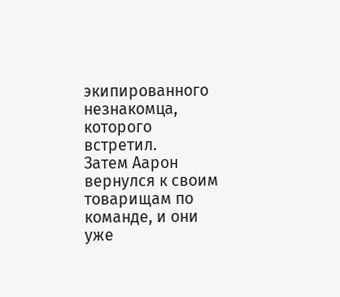экипированного незнакомца, которого встретил.
Затем Аарон вернулся к своим товарищам по команде, и они уже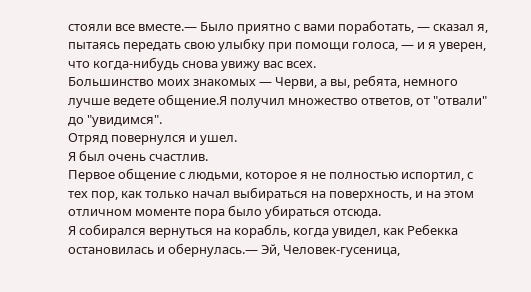стояли все вместе.— Было приятно с вами поработать, — сказал я, пытаясь передать свою улыбку при помощи голоса, — и я уверен, что когда-нибудь снова увижу вас всех.
Большинство моих знакомых — Черви, а вы, ребята, немного лучше ведете общение.Я получил множество ответов, от "отвали" до "увидимся".
Отряд повернулся и ушел.
Я был очень счастлив.
Первое общение с людьми, которое я не полностью испортил, с тех пор, как только начал выбираться на поверхность, и на этом отличном моменте пора было убираться отсюда.
Я собирался вернуться на корабль, когда увидел, как Ребекка остановилась и обернулась.— Эй, Человек-гусеница,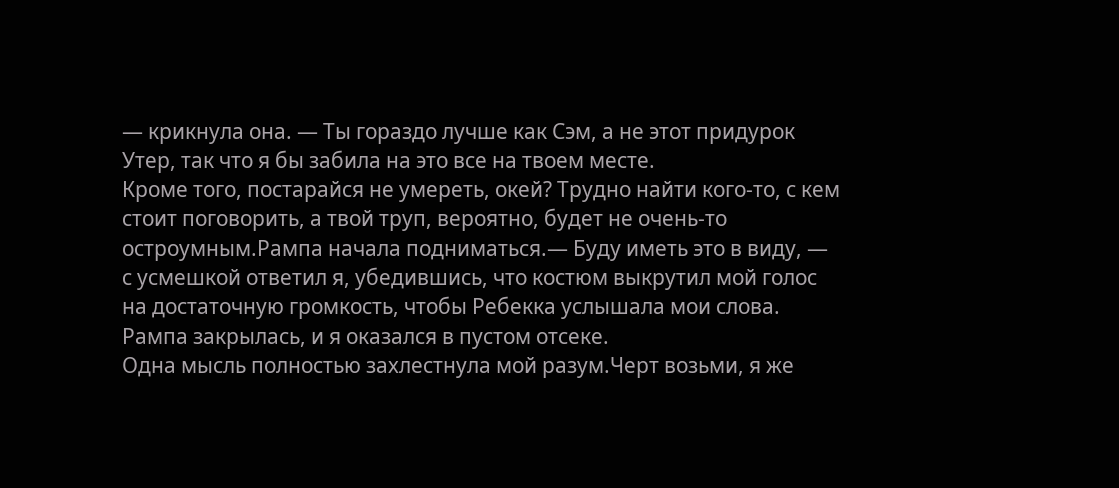— крикнула она. — Ты гораздо лучше как Сэм, а не этот придурок Утер, так что я бы забила на это все на твоем месте.
Кроме того, постарайся не умереть, окей? Трудно найти кого-то, с кем стоит поговорить, а твой труп, вероятно, будет не очень-то остроумным.Рампа начала подниматься.— Буду иметь это в виду, — с усмешкой ответил я, убедившись, что костюм выкрутил мой голос на достаточную громкость, чтобы Ребекка услышала мои слова.
Рампа закрылась, и я оказался в пустом отсеке.
Одна мысль полностью захлестнула мой разум.Черт возьми, я же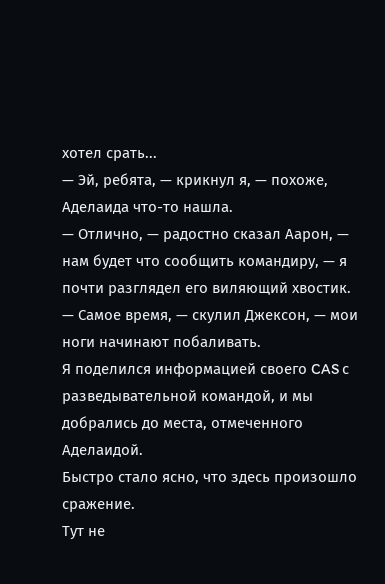хотел срать...
— Эй, ребята, — крикнул я, — похоже, Аделаида что-то нашла.
— Отлично, — радостно сказал Аарон, — нам будет что сообщить командиру, — я почти разглядел его виляющий хвостик.
— Самое время, — скулил Джексон, — мои ноги начинают побаливать.
Я поделился информацией своего CAS с разведывательной командой, и мы добрались до места, отмеченного Аделаидой.
Быстро стало ясно, что здесь произошло сражение.
Тут не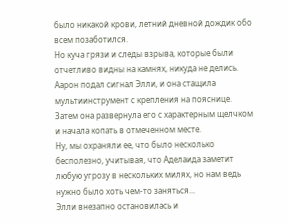было никакой крови, летний дневной дождик обо всем позаботился.
Но куча грязи и следы взрыва, которые были отчетливо видны на камнях, никуда не делись.
Аарон подал сигнал Элли, и она стащила мультиинструмент с крепления на пояснице.
Затем она развернула его с характерным щелчком и начала копать в отмеченном месте.
Ну, мы охраняли ее, что было несколько бесполезно, учитывая, что Аделаида заметит любую угрозу в нескольких милях, но нам ведь нужно было хоть чем-то заняться...
Элли внезапно остановилась и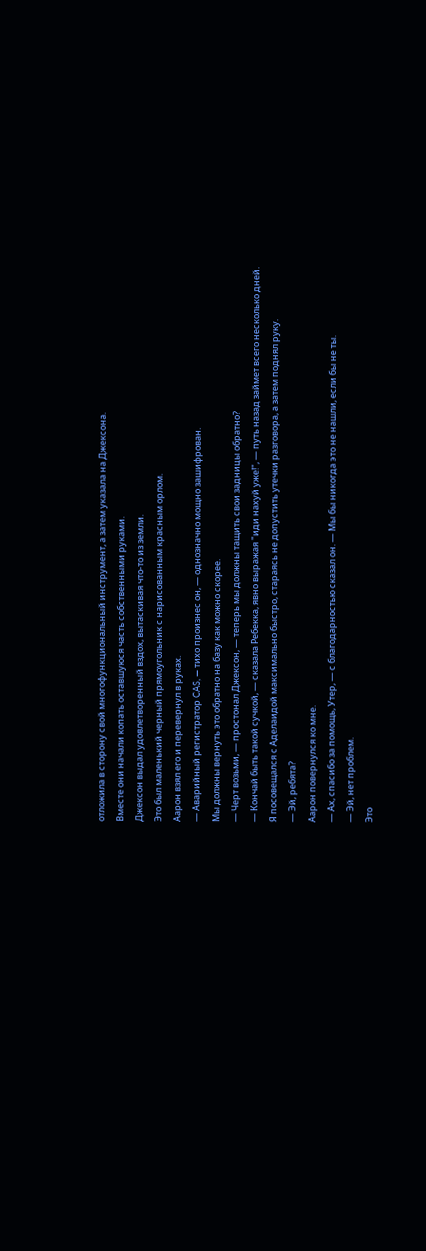отложила в сторону свой многофункциональный инструмент, а затем указала на Джексона.
Вместе они начали копать оставшуюся часть собственными руками.
Джексон выдал удовлетворенный вздох, вытаскивая что-то из земли.
Это был маленький черный прямоугольник с нарисованным красным орлом.
Аарон взял его и перевернул в руках.
— Аварийный регистратор CAS, — тихо произнес он, — однозначно мощно зашифрован.
Мы должны вернуть это обратно на базу как можно скорее.
— Черт возьми, — простонал Джексон, — теперь мы должны тащить свои задницы обратно?
— Кончай быть такой сучкой, — сказала Ребекка, явно выражая "иди нахуй уже!", — путь назад займет всего несколько дней.
Я посовещался с Аделаидой максимально быстро, стараясь не допустить утечки разговора, а затем поднял руку.
— Эй, ребята?
Аарон повернулся ко мне.
— Ах, спасибо за помощь, Утер, — с благодарностью сказал он. — Мы бы никогда это не нашли, если бы не ты.
— Эй, нет проблем.
Это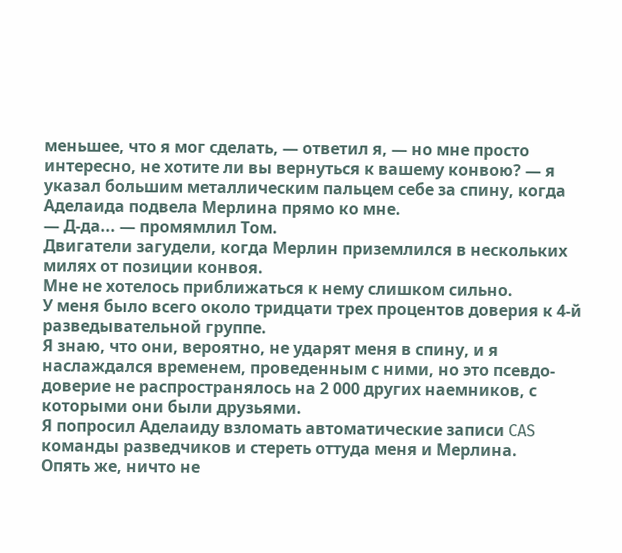меньшее, что я мог сделать, — ответил я, — но мне просто интересно, не хотите ли вы вернуться к вашему конвою? — я указал большим металлическим пальцем себе за спину, когда Аделаида подвела Мерлина прямо ко мне.
— Д-да... — промямлил Том.
Двигатели загудели, когда Мерлин приземлился в нескольких милях от позиции конвоя.
Мне не хотелось приближаться к нему слишком сильно.
У меня было всего около тридцати трех процентов доверия к 4-й разведывательной группе.
Я знаю, что они, вероятно, не ударят меня в спину, и я наслаждался временем, проведенным с ними, но это псевдо-доверие не распространялось на 2 000 других наемников, с которыми они были друзьями.
Я попросил Аделаиду взломать автоматические записи CAS команды разведчиков и стереть оттуда меня и Мерлина.
Опять же, ничто не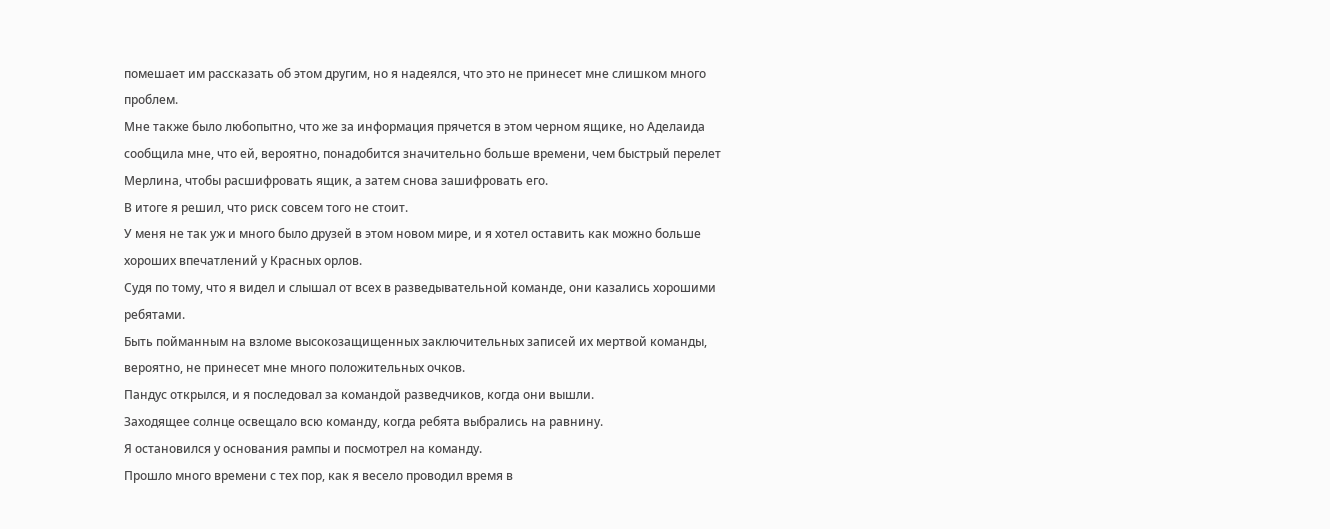помешает им рассказать об этом другим, но я надеялся, что это не принесет мне слишком много проблем.
Мне также было любопытно, что же за информация прячется в этом черном ящике, но Аделаида сообщила мне, что ей, вероятно, понадобится значительно больше времени, чем быстрый перелет Мерлина, чтобы расшифровать ящик, а затем снова зашифровать его.
В итоге я решил, что риск совсем того не стоит.
У меня не так уж и много было друзей в этом новом мире, и я хотел оставить как можно больше хороших впечатлений у Красных орлов.
Судя по тому, что я видел и слышал от всех в разведывательной команде, они казались хорошими ребятами.
Быть пойманным на взломе высокозащищенных заключительных записей их мертвой команды, вероятно, не принесет мне много положительных очков.
Пандус открылся, и я последовал за командой разведчиков, когда они вышли.
Заходящее солнце освещало всю команду, когда ребята выбрались на равнину.
Я остановился у основания рампы и посмотрел на команду.
Прошло много времени с тех пор, как я весело проводил время в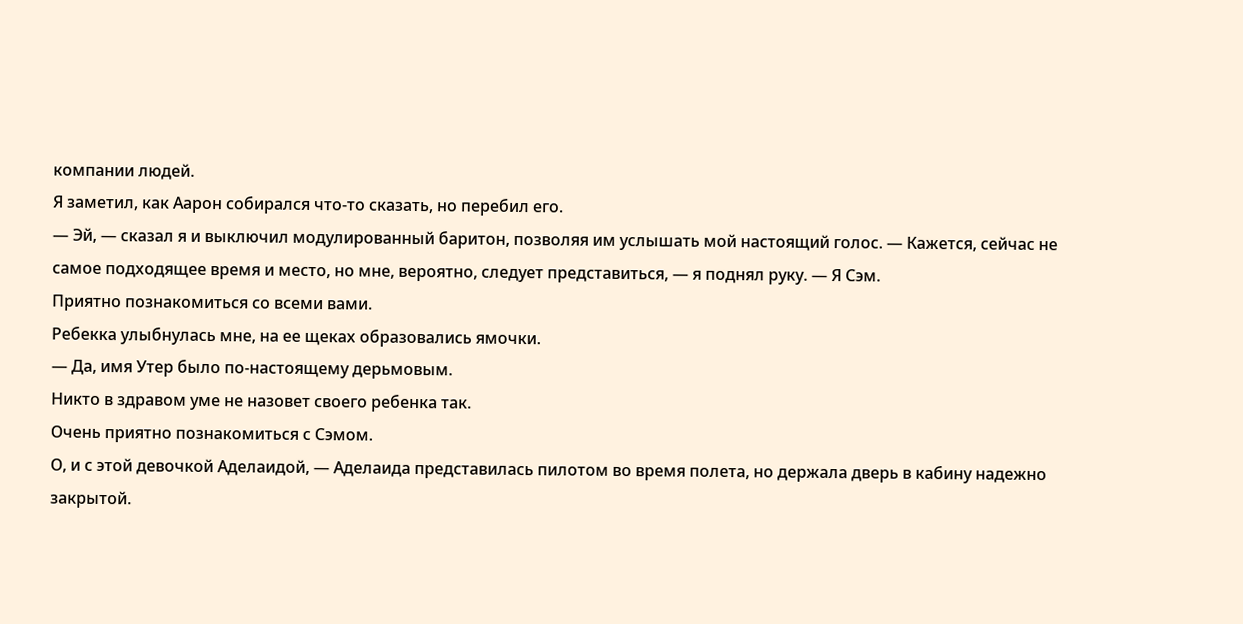компании людей.
Я заметил, как Аарон собирался что-то сказать, но перебил его.
— Эй, — сказал я и выключил модулированный баритон, позволяя им услышать мой настоящий голос. — Кажется, сейчас не самое подходящее время и место, но мне, вероятно, следует представиться, — я поднял руку. — Я Сэм.
Приятно познакомиться со всеми вами.
Ребекка улыбнулась мне, на ее щеках образовались ямочки.
— Да, имя Утер было по-настоящему дерьмовым.
Никто в здравом уме не назовет своего ребенка так.
Очень приятно познакомиться с Сэмом.
О, и с этой девочкой Аделаидой, — Аделаида представилась пилотом во время полета, но держала дверь в кабину надежно закрытой.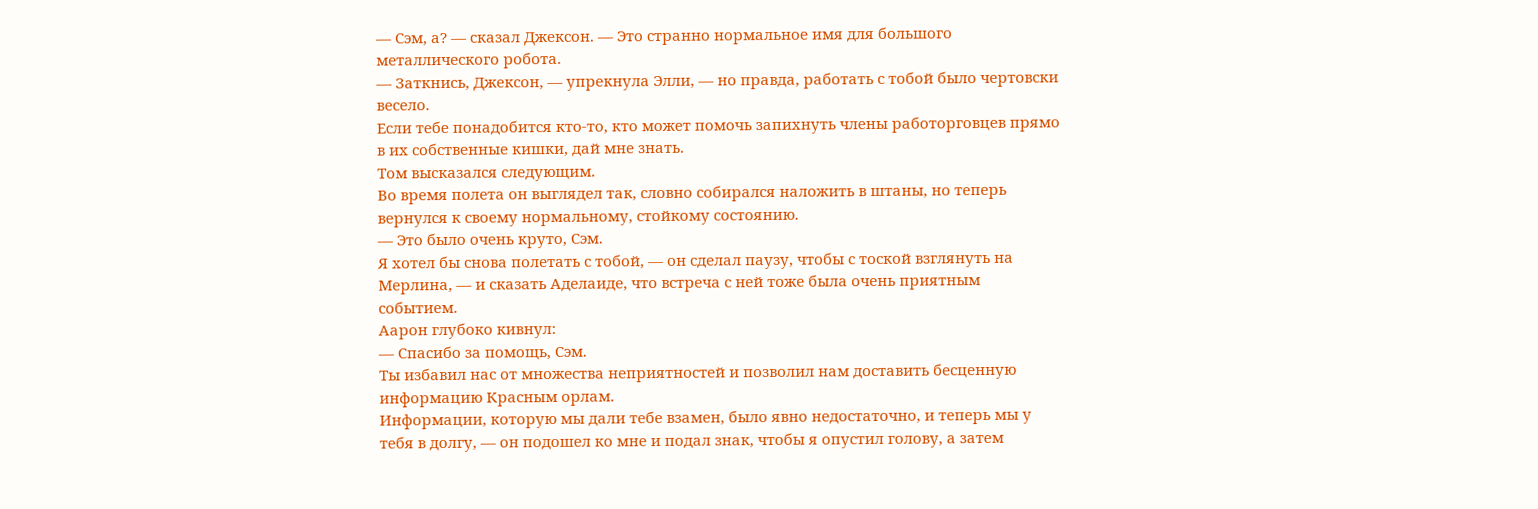— Сэм, а? — сказал Джексон. — Это странно нормальное имя для большого металлического робота.
— Заткнись, Джексон, — упрекнула Элли, — но правда, работать с тобой было чертовски весело.
Если тебе понадобится кто-то, кто может помочь запихнуть члены работорговцев прямо в их собственные кишки, дай мне знать.
Том высказался следующим.
Во время полета он выглядел так, словно собирался наложить в штаны, но теперь вернулся к своему нормальному, стойкому состоянию.
— Это было очень круто, Сэм.
Я хотел бы снова полетать с тобой, — он сделал паузу, чтобы с тоской взглянуть на Мерлина, — и сказать Аделаиде, что встреча с ней тоже была очень приятным событием.
Аарон глубоко кивнул:
— Спасибо за помощь, Сэм.
Ты избавил нас от множества неприятностей и позволил нам доставить бесценную информацию Красным орлам.
Информации, которую мы дали тебе взамен, было явно недостаточно, и теперь мы у тебя в долгу, — он подошел ко мне и подал знак, чтобы я опустил голову, а затем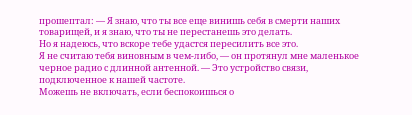прошептал: — Я знаю, что ты все еще винишь себя в смерти наших товарищей, и я знаю, что ты не перестанешь это делать.
Но я надеюсь, что вскоре тебе удастся пересилить все это.
Я не считаю тебя виновным в чем-либо, — он протянул мне маленькое черное радио с длинной антенной. — Это устройство связи, подключенное к нашей частоте.
Можешь не включать, если беспокоишься о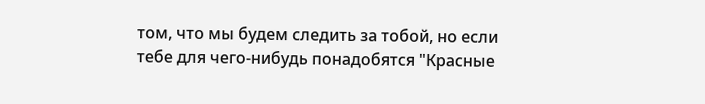том, что мы будем следить за тобой, но если тебе для чего-нибудь понадобятся "Красные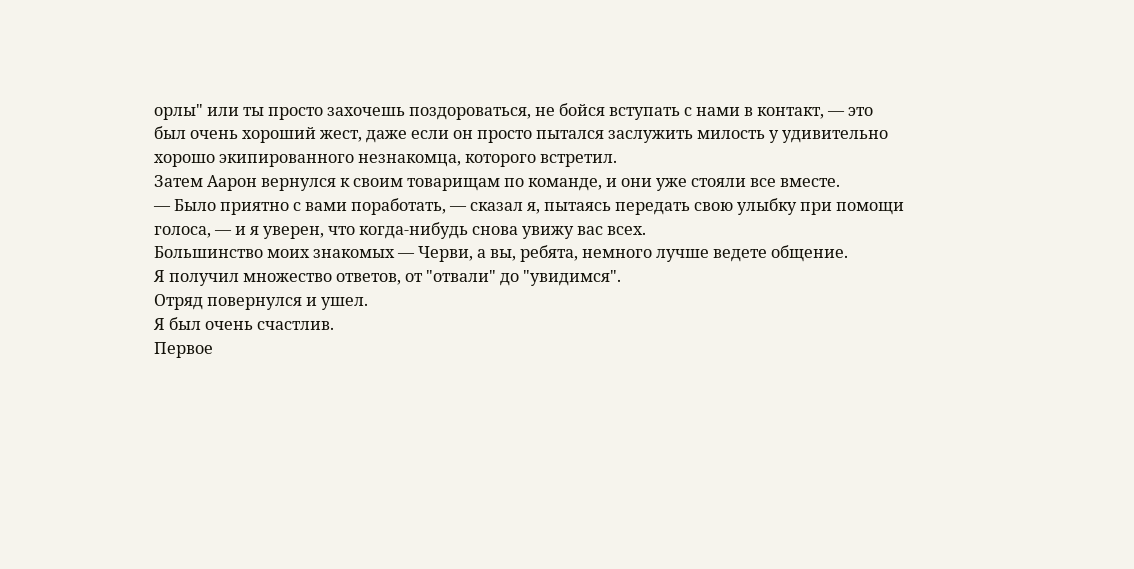орлы" или ты просто захочешь поздороваться, не бойся вступать с нами в контакт, — это был очень хороший жест, даже если он просто пытался заслужить милость у удивительно хорошо экипированного незнакомца, которого встретил.
Затем Аарон вернулся к своим товарищам по команде, и они уже стояли все вместе.
— Было приятно с вами поработать, — сказал я, пытаясь передать свою улыбку при помощи голоса, — и я уверен, что когда-нибудь снова увижу вас всех.
Большинство моих знакомых — Черви, а вы, ребята, немного лучше ведете общение.
Я получил множество ответов, от "отвали" до "увидимся".
Отряд повернулся и ушел.
Я был очень счастлив.
Первое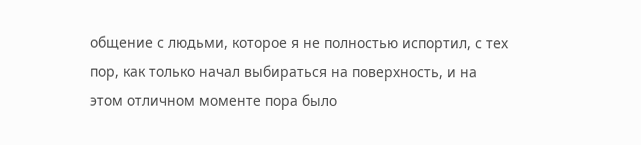общение с людьми, которое я не полностью испортил, с тех пор, как только начал выбираться на поверхность, и на этом отличном моменте пора было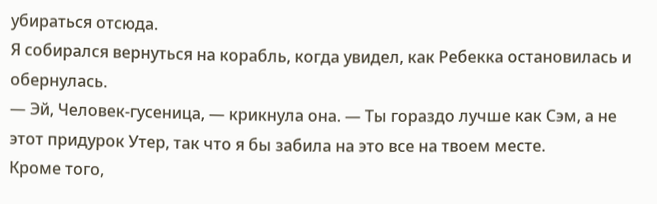убираться отсюда.
Я собирался вернуться на корабль, когда увидел, как Ребекка остановилась и обернулась.
— Эй, Человек-гусеница, — крикнула она. — Ты гораздо лучше как Сэм, а не этот придурок Утер, так что я бы забила на это все на твоем месте.
Кроме того,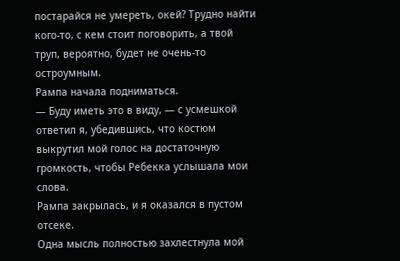постарайся не умереть, окей? Трудно найти кого-то, с кем стоит поговорить, а твой труп, вероятно, будет не очень-то остроумным.
Рампа начала подниматься.
— Буду иметь это в виду, — с усмешкой ответил я, убедившись, что костюм выкрутил мой голос на достаточную громкость, чтобы Ребекка услышала мои слова.
Рампа закрылась, и я оказался в пустом отсеке.
Одна мысль полностью захлестнула мой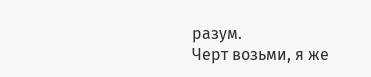разум.
Черт возьми, я же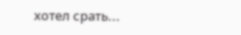хотел срать...